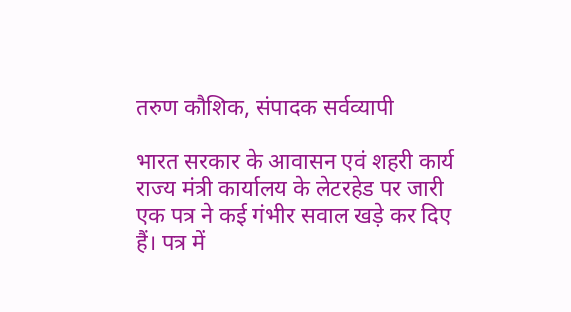तरुण कौशिक, संपादक सर्वव्यापी

भारत सरकार के आवासन एवं शहरी कार्य राज्य मंत्री कार्यालय के लेटरहेड पर जारी एक पत्र ने कई गंभीर सवाल खड़े कर दिए हैं। पत्र में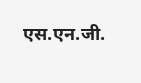एस.एन.जी.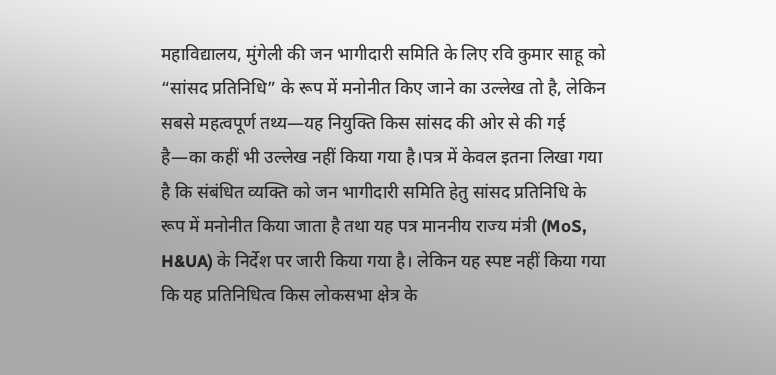महाविद्यालय, मुंगेली की जन भागीदारी समिति के लिए रवि कुमार साहू को “सांसद प्रतिनिधि” के रूप में मनोनीत किए जाने का उल्लेख तो है, लेकिन सबसे महत्वपूर्ण तथ्य—यह नियुक्ति किस सांसद की ओर से की गई है—का कहीं भी उल्लेख नहीं किया गया है।पत्र में केवल इतना लिखा गया है कि संबंधित व्यक्ति को जन भागीदारी समिति हेतु सांसद प्रतिनिधि के रूप में मनोनीत किया जाता है तथा यह पत्र माननीय राज्य मंत्री (MoS, H&UA) के निर्देश पर जारी किया गया है। लेकिन यह स्पष्ट नहीं किया गया कि यह प्रतिनिधित्व किस लोकसभा क्षेत्र के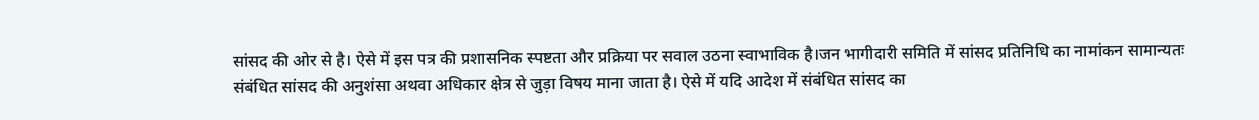सांसद की ओर से है। ऐसे में इस पत्र की प्रशासनिक स्पष्टता और प्रक्रिया पर सवाल उठना स्वाभाविक है।जन भागीदारी समिति में सांसद प्रतिनिधि का नामांकन सामान्यतः संबंधित सांसद की अनुशंसा अथवा अधिकार क्षेत्र से जुड़ा विषय माना जाता है। ऐसे में यदि आदेश में संबंधित सांसद का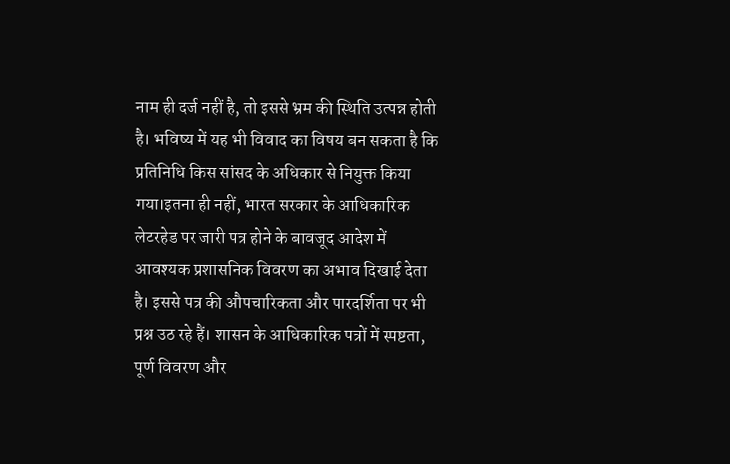नाम ही दर्ज नहीं है, तो इससे भ्रम की स्थिति उत्पन्न होती है। भविष्य में यह भी विवाद का विषय बन सकता है कि प्रतिनिधि किस सांसद के अधिकार से नियुक्त किया गया।इतना ही नहीं, भारत सरकार के आधिकारिक लेटरहेड पर जारी पत्र होने के बावजूद आदेश में आवश्यक प्रशासनिक विवरण का अभाव दिखाई देता है। इससे पत्र की औपचारिकता और पारदर्शिता पर भी प्रश्न उठ रहे हैं। शासन के आधिकारिक पत्रों में स्पष्टता, पूर्ण विवरण और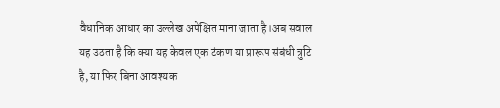वैधानिक आधार का उल्लेख अपेक्षित माना जाता है।अब सवाल यह उठता है कि क्या यह केवल एक टंकण या प्रारूप संबंधी त्रुटि है, या फिर बिना आवश्यक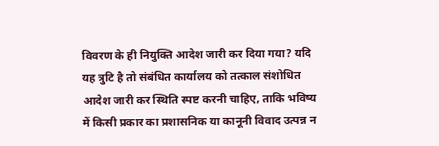विवरण के ही नियुक्ति आदेश जारी कर दिया गया? यदि यह त्रुटि है तो संबंधित कार्यालय को तत्काल संशोधित आदेश जारी कर स्थिति स्पष्ट करनी चाहिए, ताकि भविष्य में किसी प्रकार का प्रशासनिक या कानूनी विवाद उत्पन्न न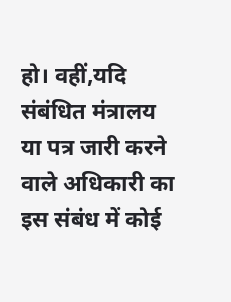हो। वहीं,यदि संबंधित मंत्रालय या पत्र जारी करने वाले अधिकारी का इस संबंध में कोई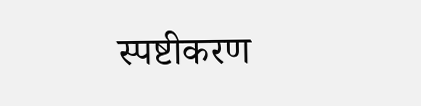स्पष्टीकरण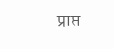प्राप्त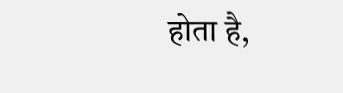होता है,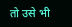तो उसे भी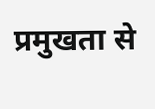प्रमुखता से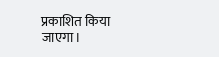प्रकाशित किया जाएगा।